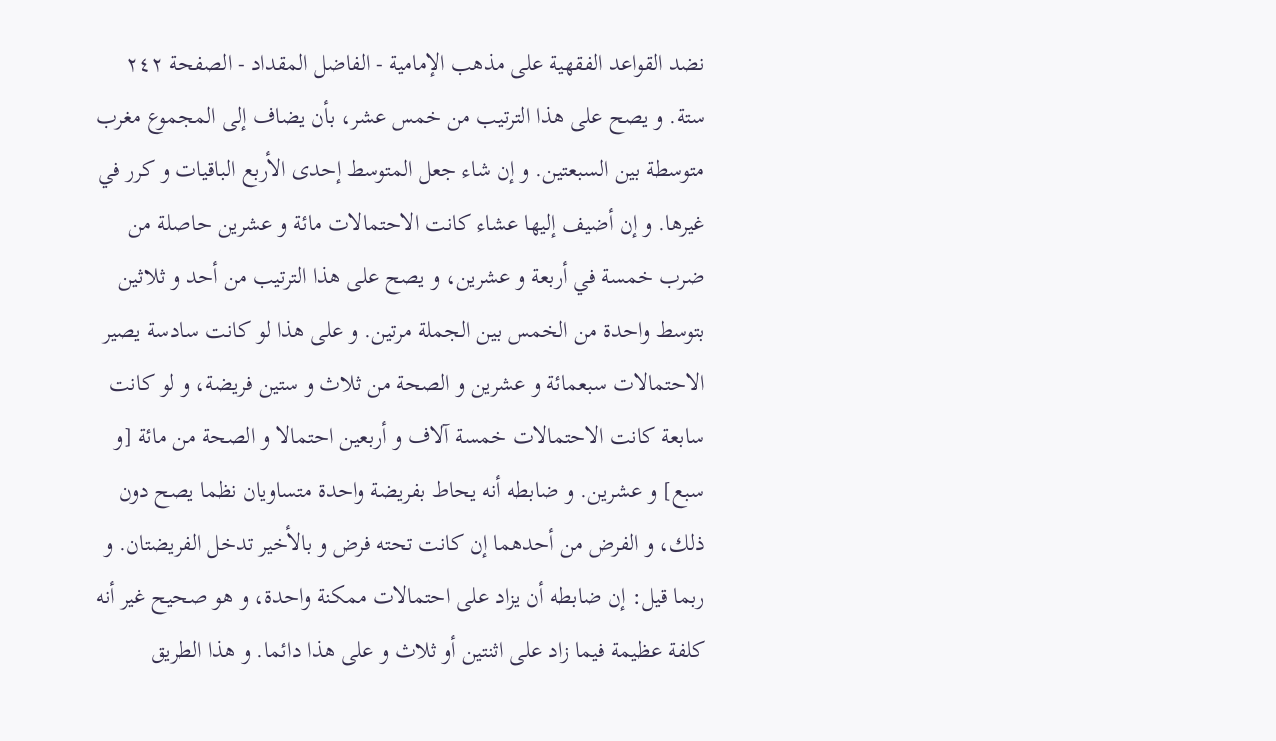نضد القواعد الفقهية على مذهب الإمامية - الفاضل المقداد - الصفحة ٢٤٢
ستة. و يصح على هذا الترتيب من خمس عشر، بأن يضاف إلى المجموع مغرب متوسطة بين السبعتين. و إن شاء جعل المتوسط إحدى الأربع الباقيات و كرر في غيرها. و إن أضيف إليها عشاء كانت الاحتمالات مائة و عشرين حاصلة من ضرب خمسة في أربعة و عشرين، و يصح على هذا الترتيب من أحد و ثلاثين بتوسط واحدة من الخمس بين الجملة مرتين. و على هذا لو كانت سادسة يصير الاحتمالات سبعمائة و عشرين و الصحة من ثلاث و ستين فريضة، و لو كانت سابعة كانت الاحتمالات خمسة آلاف و أربعين احتمالا و الصحة من مائة [و سبع] و عشرين. و ضابطه أنه يحاط بفريضة واحدة متساويان نظما يصح دون ذلك، و الفرض من أحدهما إن كانت تحته فرض و بالأخير تدخل الفريضتان. و ربما قيل: إن ضابطه أن يزاد على احتمالات ممكنة واحدة، و هو صحيح غير أنه كلفة عظيمة فيما زاد على اثنتين أو ثلاث و على هذا دائما. و هذا الطريق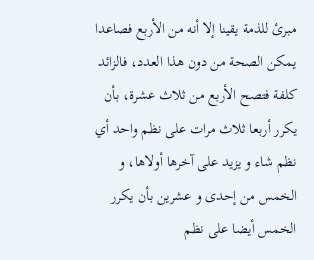مبرئ للذمة يقينا إلا أنه من الأربع فصاعدا يمكن الصحة من دون هذا العدد، فالزائد كلفة فتصح الأربع من ثلاث عشرة، بأن يكرر أربعا ثلاث مرات على نظم واحد أي نظم شاء و يزيد على آخرها أولاها، و الخمس من إحدى و عشرين بأن يكرر الخمس أيضا على نظم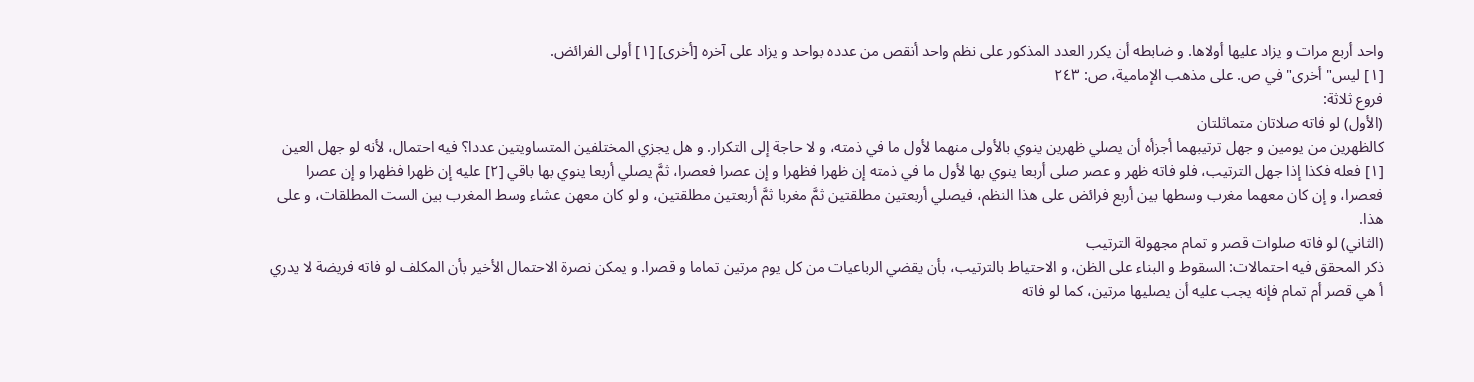واحد أربع مرات و يزاد عليها أولاها. و ضابطه أن يكرر العدد المذكور على نظم واحد أنقص من عدده بواحد و يزاد على آخره [أخرى] [١] أولى الفرائض.
[١] ليس" أخرى" في ص. على مذهب الإمامية، ص: ٢٤٣
فروع ثلاثة:
(الأول) لو فاته صلاتان متماثلتان
كالظهرين من يومين و جهل ترتيبهما أجزأه أن يصلي ظهرين ينوي بالأولى منهما لأول ما في ذمته، و لا حاجة إلى التكرار. و هل يجزي المختلفين المتساويتين عددا؟ فيه احتمال، لأنه لو جهل العين [١] فعله فكذا إذا جهل الترتيب، فلو فاته ظهر و عصر صلى أربعا ينوي بها لأول ما في ذمته إن ظهرا فظهرا و إن عصرا فعصرا، ثمَّ يصلي أربعا ينوي بها باقي [٢] عليه إن ظهرا فظهرا و إن عصرا فعصرا، و إن كان معهما مغرب وسطها بين أربع فرائض على هذا النظم، فيصلي أربعتين مطلقتين ثمَّ مغربا ثمَّ أربعتين مطلقتين، و لو كان معهن عشاء وسط المغرب بين الست المطلقات، و على هذا.
(الثاني) لو فاته صلوات قصر و تمام مجهولة الترتيب
ذكر المحقق فيه احتمالات: السقوط و البناء على الظن، و الاحتياط بالترتيب، بأن يقضي الرباعيات من كل يوم مرتين تماما و قصرا. و يمكن نصرة الاحتمال الأخير بأن المكلف لو فاته فريضة لا يدري أ هي قصر أم تمام فإنه يجب عليه أن يصليها مرتين، كما لو فاته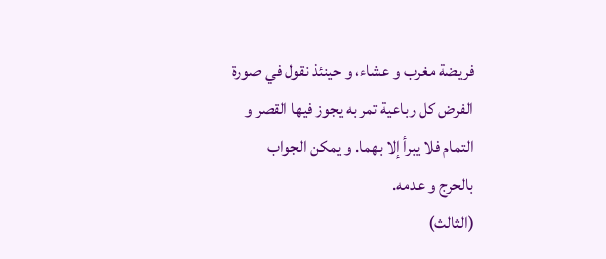فريضة مغرب و عشاء، و حينئذ نقول في صورة الفرض كل رباعية تمر به يجوز فيها القصر و التمام فلا يبرأ إلا بهما. و يمكن الجواب بالحرج و عدمه.
(الثالث)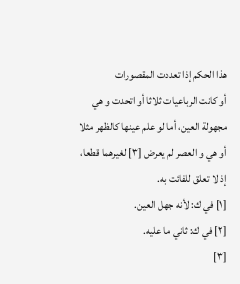هذا الحكم إذا تعددت المقصورات
أو كانت الرباعيات ثلاثا أو اتحدت و هي مجهولة العين، أما لو علم عينها كالظهر مثلا أو هي و العصر لم يعرض [٣] لغيرهما قطعا، إذ لا تعلق للفائت به.
[١] في ك: لأنه جهل العين.
[٢] في ك: ثاني ما عليه.
[٣]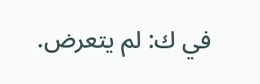في ك: لم يتعرض.